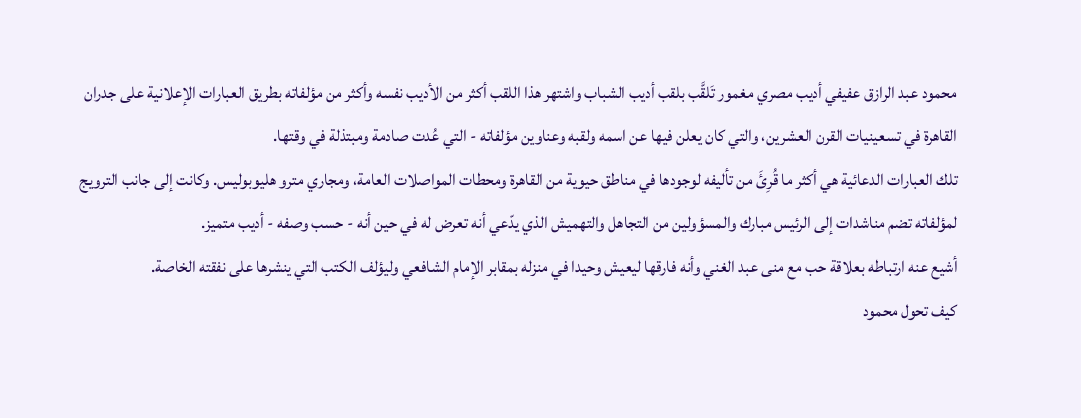محمود عبد الرازق عفيفي أديب مصري مغمور تَلقَّب بلقب أديب الشباب واشتهر هذا اللقب أكثر من الأديب نفسه وأكثر من مؤلفاته بطريق العبارات الإعلانية على جدران القاهرة في تسعينيات القرن العشرين، والتي كان يعلن فيها عن اسمه ولقبه وعناوين مؤلفاته - التي عُدت صادمة ومبتذلة في وقتها.
تلك العبارات الدعائية هي أكثر ما قُرِئَ من تأليفه لوجودها في مناطق حيوية من القاهرة ومحطات المواصلات العامة، ومجاري مترو هليوبوليس. وكانت إلى جانب الترويج لمؤلفاته تضم مناشدات إلى الرئيس مبارك والمسؤولين من التجاهل والتهميش الذي يدّعي أنه تعرض له في حين أنه - حسب وصفه - أديب متميز.
أشيع عنه ارتباطه بعلاقة حب مع منى عبد الغني وأنه فارقها ليعيش وحيدا في منزله بمقابر الإمام الشافعي وليؤلف الكتب التي ينشرها على نفقته الخاصة.
كيف تحول محمود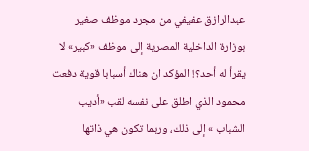عبدالرازق عفيفي من مجرد موظف صغير بوزارة الداخلية المصرية إلى موظف «كبير» لا يقرأ له أحد؟! المؤكد ان هناك أسبابا قوية دفعت محمود الذي اطلق على نفسه لقب «أديب الشباب » إلى ذلك، وربما تكون هي ذاتها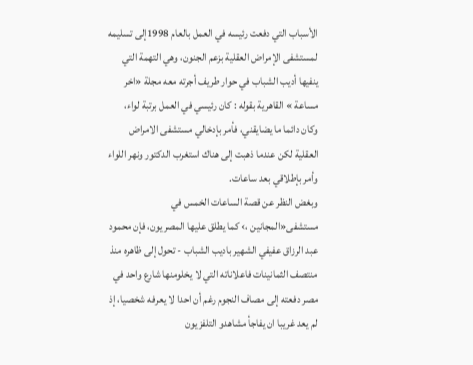الأسباب التي دفعت رئيسه في العمل بالعام 1998إلى تسليمه لمستشفى الإمراض العقلية بزعم الجنون، وهي التهمة التي ينفيها أديب الشباب في حوار طريف أجرته معه مجلة «اخر مساعة » القاهرية بقوله : كان رئيسي في العمل برتبة لواء، وكان دائما ما يضايقني، فأمر بإدخالي مستشفى الامراض العقلية لكن عندما ذهبت إلى هناك استغرب الدكتور ونهر اللواء وأمر بإطلاقي بعد ساعات.
وبغض النظر عن قصة الساعات الخمس في مستشفى«المجانين ،› كما يطلق عليها المصريون، فإن محمود عبد الرزاق عفيفي الشهير باديب الشباب - تحول إلى ظاهره منذ منتصف الثمانينات فاعلاناته التي لا يخلومنها شارع واحد في مصر دفعته إلى مصاف النجوم رغم أن احدا لا يعرفه شخصيا، إذ لم يعد غريبا ان يفاجأ مشاهدو التلفزيون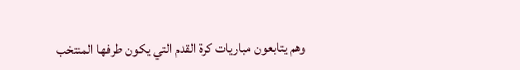وهم يتابعون مباريات كرة القدم التي يكون طرفها المنتخب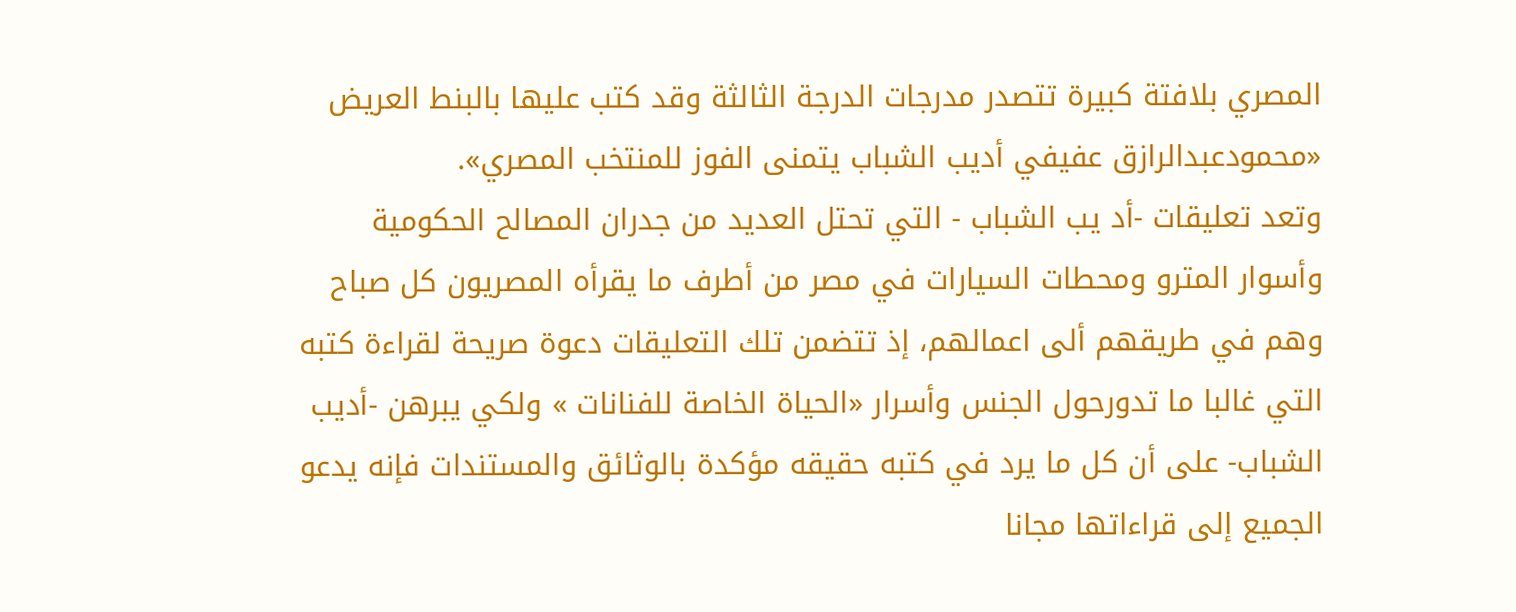المصري بلافتة كبيرة تتصدر مدرجات الدرجة الثالثة وقد كتب عليها بالبنط العريض «محمودعبدالرازق عفيفي أديب الشباب يتمنى الفوز للمنتخب المصري».
وتعد تعليقات -أد يب الشباب - التي تحتل العديد من جدران المصالح الحكومية وأسوار المترو ومحطات السيارات في مصر من أطرف ما يقرأه المصريون كل صباح وهم في طريقهم ألى اعمالهم، إذ تتضمن تلك التعليقات دعوة صريحة لقراءة كتبه التي غالبا ما تدورحول الجنس وأسرار «الحياة الخاصة للفنانات » ولكي يبرهن -أديب الشباب- على أن كل ما يرد في كتبه حقيقه مؤكدة بالوثائق والمستندات فإنه يدعو الجميع إلى قراءاتها مجانا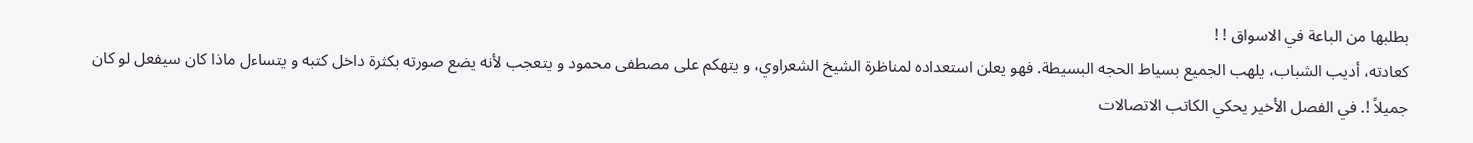بطلبها من الباعة في الاسواق ! !
كعادته، أديب الشباب، يلهب الجميع بسياط الحجه البسيطة. فهو يعلن استعداده لمناظرة الشيخ الشعراوي، و يتهكم على مصطفى محمود و يتعجب لأنه يضع صورته بكثرة داخل كتبه و يتساءل ماذا كان سيفعل لو كان جميلاً !. في الفصل الأخير يحكي الكاتب الاتصالات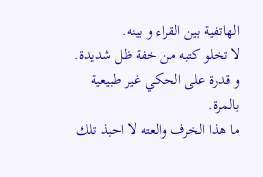الهاتفية بين القراء و بينه.
لا تخلو كتبه من خفة ظل شديدة. و قدرة على الحكي غير طبيعية بالمرة.
ما هذا الخرف والعته لا احبذ تلك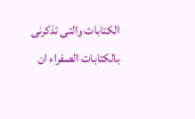الكتابات والتى تذكرنى بالكتابات الصفراء ان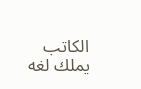الكاتب يملك لغه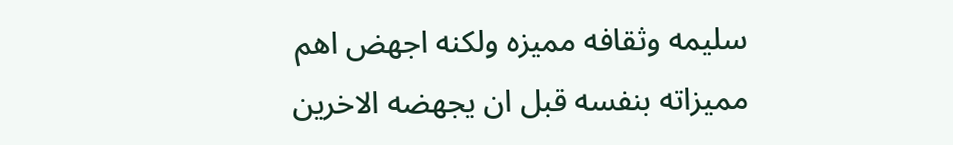سليمه وثقافه مميزه ولكنه اجهض اهم مميزاته بنفسه قبل ان يجهضه الاخرين